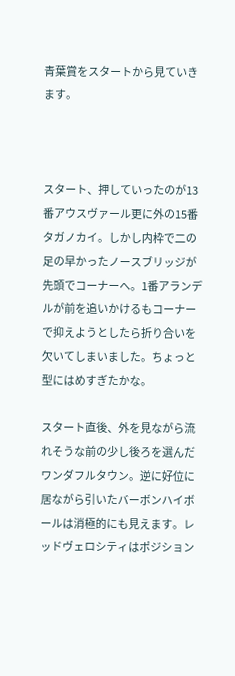青葉賞をスタートから見ていきます。



スタート、押していったのが13番アウスヴァール更に外の15番タガノカイ。しかし内枠で二の足の早かったノースブリッジが先頭でコーナーへ。1番アランデルが前を追いかけるもコーナーで抑えようとしたら折り合いを欠いてしまいました。ちょっと型にはめすぎたかな。

スタート直後、外を見ながら流れそうな前の少し後ろを選んだワンダフルタウン。逆に好位に居ながら引いたバーボンハイボールは消極的にも見えます。レッドヴェロシティはポジション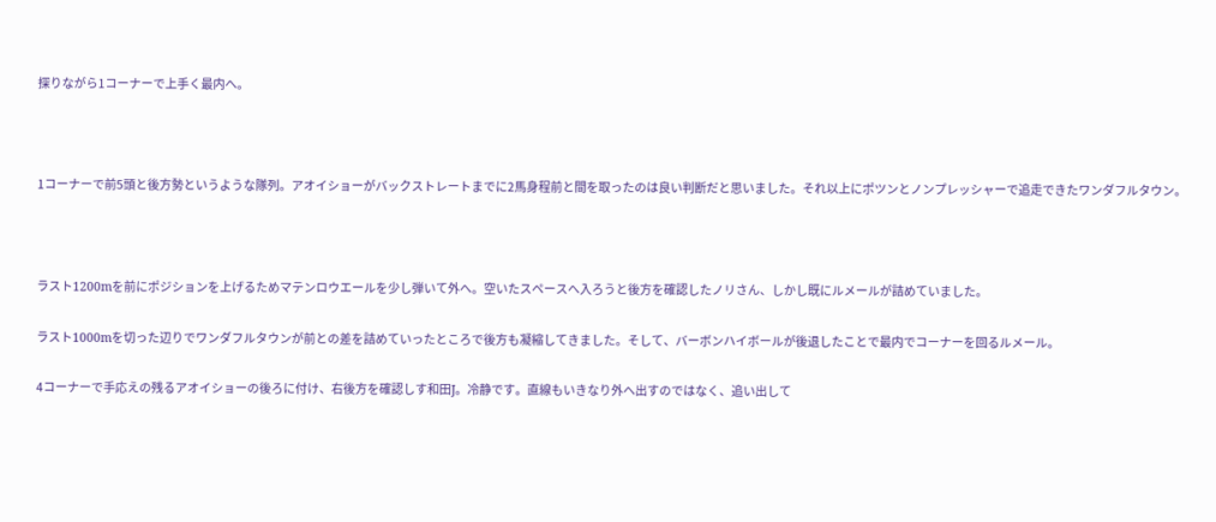探りながら1コーナーで上手く最内へ。



1コーナーで前5頭と後方勢というような隊列。アオイショーがバックストレートまでに2馬身程前と間を取ったのは良い判断だと思いました。それ以上にポツンとノンプレッシャーで追走できたワンダフルタウン。



ラスト1200mを前にポジションを上げるためマテンロウエールを少し弾いて外へ。空いたスペースへ入ろうと後方を確認したノリさん、しかし既にルメールが詰めていました。

ラスト1000mを切った辺りでワンダフルタウンが前との差を詰めていったところで後方も凝縮してきました。そして、バーボンハイボールが後退したことで最内でコーナーを回るルメール。

4コーナーで手応えの残るアオイショーの後ろに付け、右後方を確認しす和田J。冷静です。直線もいきなり外へ出すのではなく、追い出して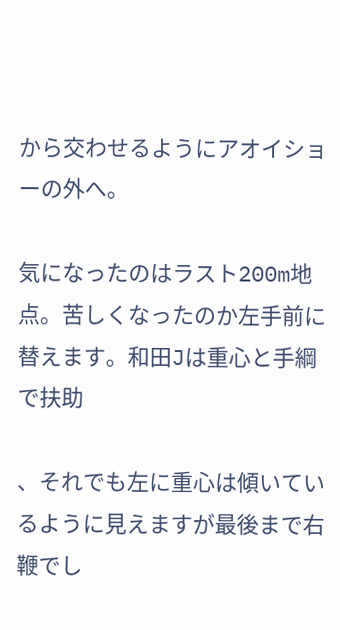から交わせるようにアオイショーの外へ。

気になったのはラスト200m地点。苦しくなったのか左手前に替えます。和田Jは重心と手綱で扶助

、それでも左に重心は傾いているように見えますが最後まで右鞭でし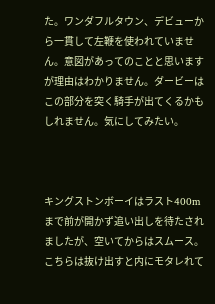た。ワンダフルタウン、デビューから一貫して左鞭を使われていません。意図があってのことと思いますが理由はわかりません。ダービーはこの部分を突く騎手が出てくるかもしれません。気にしてみたい。



キングストンボーイはラスト400mまで前が開かず追い出しを待たされましたが、空いてからはスムース。こちらは抜け出すと内にモタレれて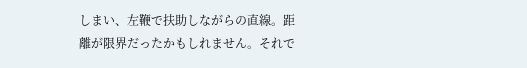しまい、左鞭で扶助しながらの直線。距離が限界だったかもしれません。それで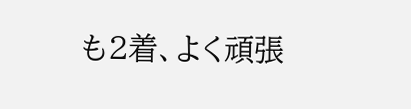も2着、よく頑張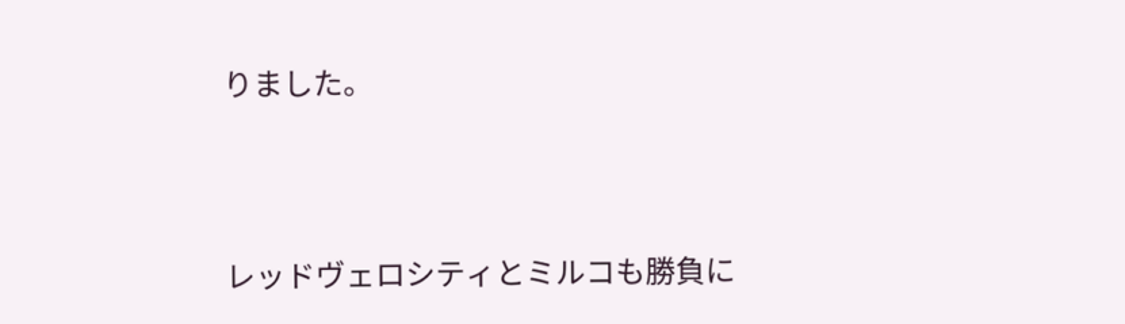りました。



レッドヴェロシティとミルコも勝負に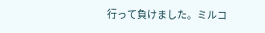行って負けました。ミルコ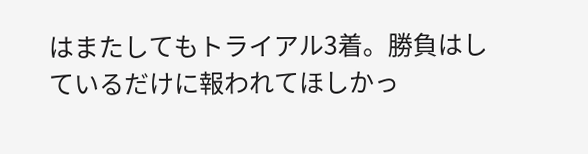はまたしてもトライアル3着。勝負はしているだけに報われてほしかっ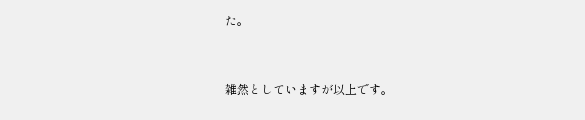た。



雑然としていますが以上です。